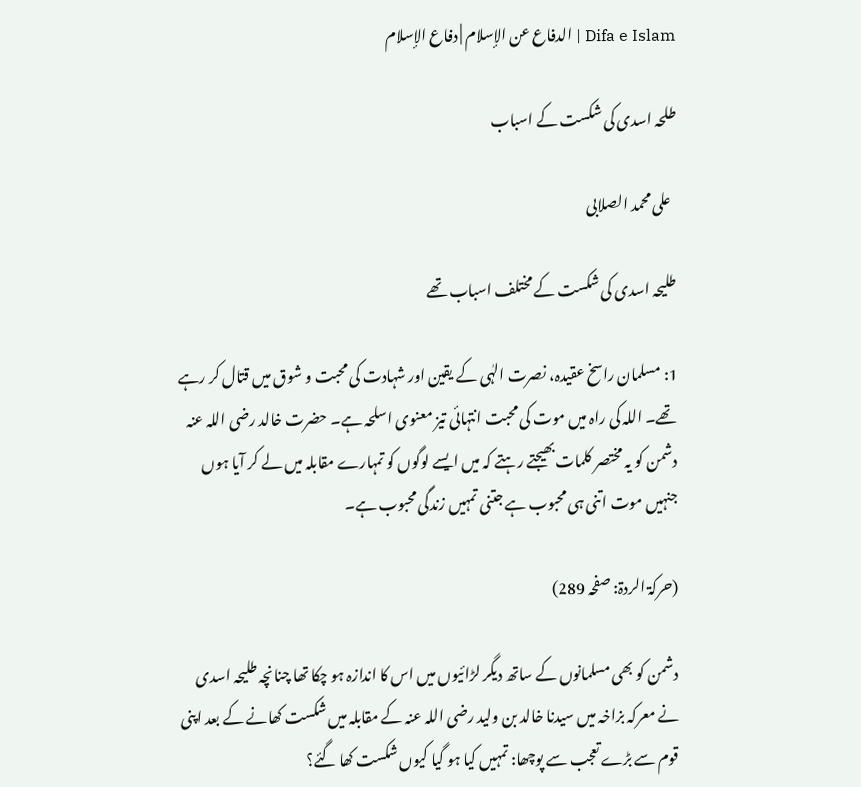Difa e Islam | الدفاع عن الإسلام | دفاع الإسلام

طلحہ اسدی کی شکست کے اسباب

  علی محمد الصلابی

طلیحہ اسدی کی شکست کے مختلف اسباب تھے

1: مسلمان راسخ عقیدہ، نصرت الہٰی کے یقین اور شہادت کی محبت و شوق میں قتال کر رہے تھے۔ اللہ کی راہ میں موت کی محبت انتہائی تیز معنوی اسلحہ ہے۔ حضرت خالد رضی اللہ عنہ دشمن کو یہ مختصر کلمات بھیجتے رہتے کہ میں ایسے لوگوں کو تمہارے مقابلہ میں لے کر آیا ہوں جنہیں موت اتنی ہی محبوب ہے جتنی تمہیں زندگی محبوب ہے۔

(حرکۃ الردۃ: صفحہ 289)

دشمن کو بھی مسلمانوں کے ساتھ دیگر لڑائیوں میں اس کا اندازہ ہو چکا تھا چنانچہ طلیحہ اسدی نے معرکہ بزاخہ میں سیدنا خالد بن ولید رضی اللہ عنہ کے مقابلہ میں شکست کھانے کے بعد اپنی قوم سے بڑے تعجب سے پوچھا: تمہیں کیا ہو گیا کیوں شکست کھا گئے؟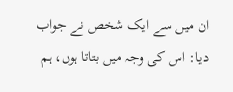ان میں سے ایک شخص نے جواب دیا: اس کی وجہ میں بتاتا ہوں، ہم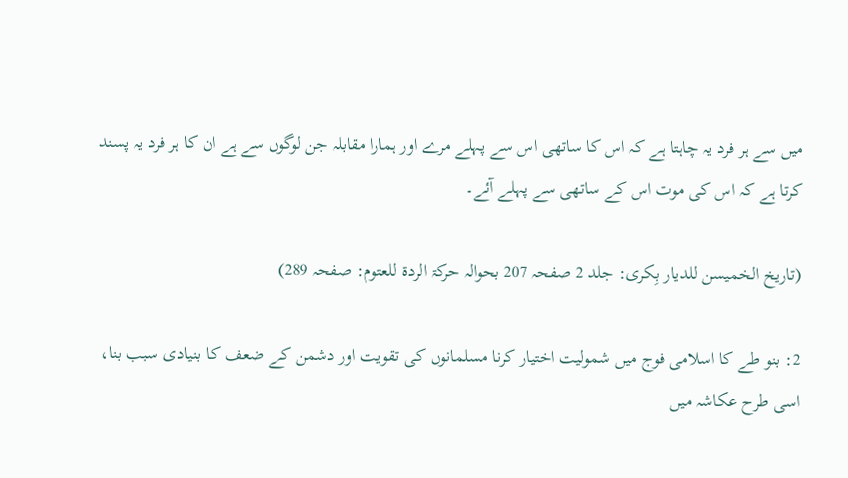میں سے ہر فرد یہ چاہتا ہے کہ اس کا ساتھی اس سے پہلے مرے اور ہمارا مقابلہ جن لوگوں سے ہے ان کا ہر فرد یہ پسند کرتا ہے کہ اس کی موت اس کے ساتھی سے پہلے آئے۔

(تاریخ الخمیسن للدیار بِکری: جلد 2 صفحہ 207 بحوالہ حرکۃ الردۃ للعتوم: صفحہ 289)

2: بنو طے کا اسلامی فوج میں شمولیت اختیار کرنا مسلمانوں کی تقویت اور دشمن کے ضعف کا بنیادی سبب بنا، اسی طرح عکاشہ میں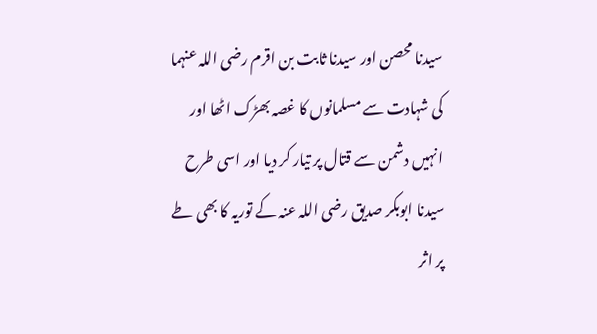سیدنا محصن اور سیدنا ثابت بن اقرم رضی اللہ عنہما کی شہادت سے مسلمانوں کا غصہ بھڑک اٹھا اور انہیں دشمن سے قتال پر تیار کر دیا اور اسی طرح سیدنا ابوبکر صدیق رضی اللہ عنہ کے توریہ کا بھی طے پر اثر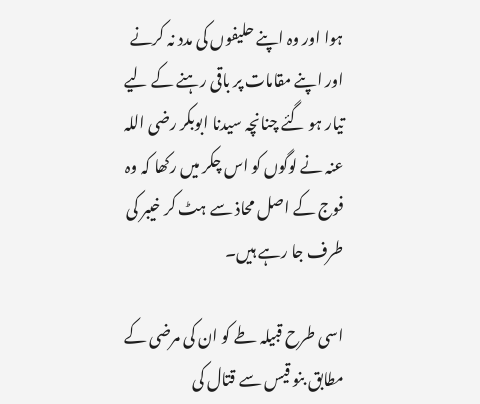ہوا اور وہ اپنے حلیفوں کی مدد نہ کرنے اور اپنے مقامات پر باقی رہنے کے لیے تیار ہو گئے چنانچہ سیدنا ابوبکر رضی اللہ عنہ نے لوگوں کو اس چکر میں رکھا کہ وہ فوج کے اصل محاذ سے ہٹ کر خیبر کی طرف جا رہے ہیں۔

اسی طرح قبیلہ طے کو ان کی مرضی کے مطابق بنو قیس سے قتال کی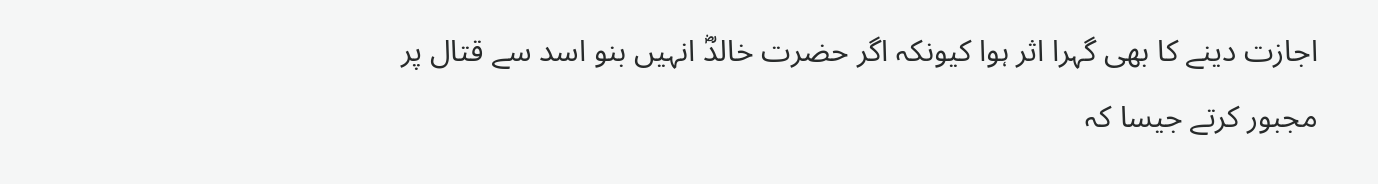اجازت دینے کا بھی گہرا اثر ہوا کیونکہ اگر حضرت خالدؓ انہیں بنو اسد سے قتال پر مجبور کرتے جیسا کہ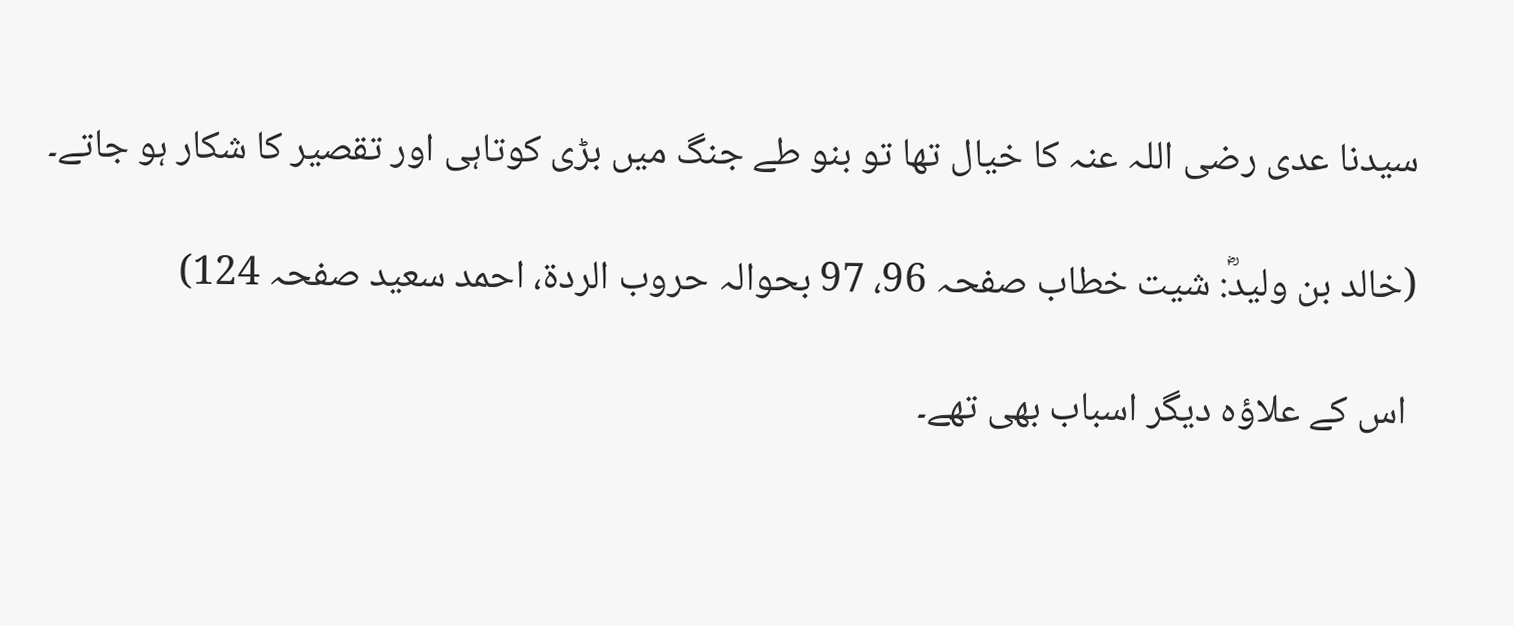سیدنا عدی رضی اللہ عنہ کا خیال تھا تو بنو طے جنگ میں بڑی کوتاہی اور تقصیر کا شکار ہو جاتے۔

(خالد بن ولیدؓ: شیت خطاب صفحہ 96، 97 بحوالہ حروب الردۃ، احمد سعید صفحہ 124)

 اس کے علاؤہ دیگر اسباب بھی تھے۔